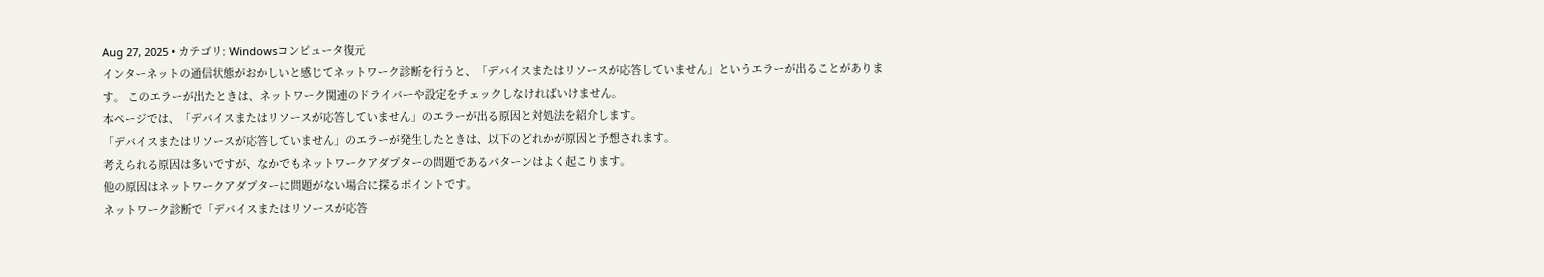Aug 27, 2025 • カテゴリ: Windowsコンピュータ復元
インターネットの通信状態がおかしいと感じてネットワーク診断を行うと、「デバイスまたはリソースが応答していません」というエラーが出ることがあります。 このエラーが出たときは、ネットワーク関連のドライバーや設定をチェックしなければいけません。
本ページでは、「デバイスまたはリソースが応答していません」のエラーが出る原因と対処法を紹介します。
「デバイスまたはリソースが応答していません」のエラーが発生したときは、以下のどれかが原因と予想されます。
考えられる原因は多いですが、なかでもネットワークアダプターの問題であるパターンはよく起こります。
他の原因はネットワークアダプターに問題がない場合に探るポイントです。
ネットワーク診断で「デバイスまたはリソースが応答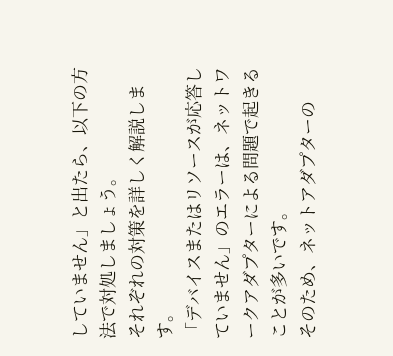していません」と出たら、以下の方法で対処しましょう。
それぞれの対策を詳しく解説します。
「デバイスまたはリソースが応答していません」のエラーは、ネットワークアダプターによる問題で起きることが多いです。
そのため、ネットアダプターの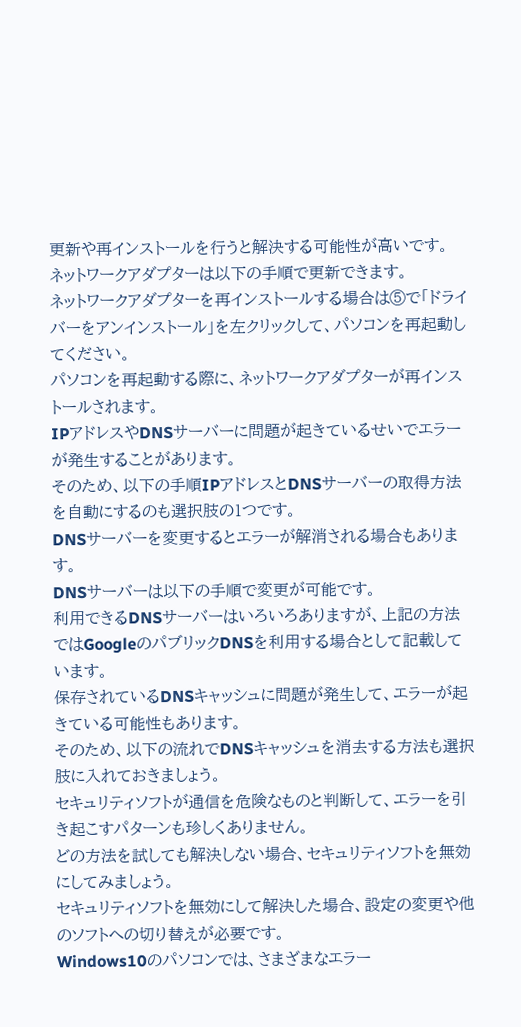更新や再インストールを行うと解決する可能性が高いです。
ネットワークアダプターは以下の手順で更新できます。
ネットワークアダプターを再インストールする場合は⑤で「ドライバーをアンインストール」を左クリックして、パソコンを再起動してください。
パソコンを再起動する際に、ネットワークアダプターが再インストールされます。
IPアドレスやDNSサーバーに問題が起きているせいでエラーが発生することがあります。
そのため、以下の手順IPアドレスとDNSサーバーの取得方法を自動にするのも選択肢の1つです。
DNSサーバーを変更するとエラーが解消される場合もあります。
DNSサーバーは以下の手順で変更が可能です。
利用できるDNSサーバーはいろいろありますが、上記の方法ではGoogleのパブリックDNSを利用する場合として記載しています。
保存されているDNSキャッシュに問題が発生して、エラーが起きている可能性もあります。
そのため、以下の流れでDNSキャッシュを消去する方法も選択肢に入れておきましょう。
セキュリティソフトが通信を危険なものと判断して、エラーを引き起こすパターンも珍しくありません。
どの方法を試しても解決しない場合、セキュリティソフトを無効にしてみましょう。
セキュリティソフトを無効にして解決した場合、設定の変更や他のソフトへの切り替えが必要です。
Windows10のパソコンでは、さまざまなエラー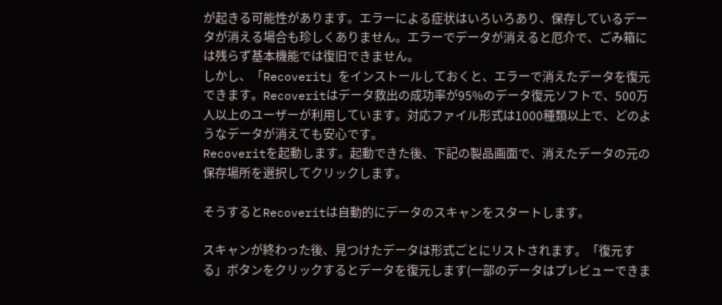が起きる可能性があります。エラーによる症状はいろいろあり、保存しているデータが消える場合も珍しくありません。エラーでデータが消えると厄介で、ごみ箱には残らず基本機能では復旧できません。
しかし、「Recoverit」をインストールしておくと、エラーで消えたデータを復元できます。Recoveritはデータ救出の成功率が95%のデータ復元ソフトで、500万人以上のユーザーが利用しています。対応ファイル形式は1000種類以上で、どのようなデータが消えても安心です。
Recoveritを起動します。起動できた後、下記の製品画面で、消えたデータの元の保存場所を選択してクリックします。

そうするとRecoveritは自動的にデータのスキャンをスタートします。

スキャンが終わった後、見つけたデータは形式ごとにリストされます。「復元する」ボタンをクリックするとデータを復元します(一部のデータはプレビューできま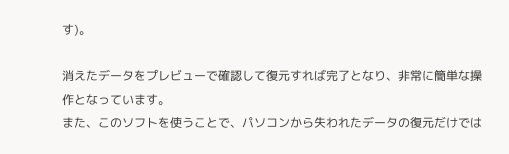す)。

消えたデータをプレビューで確認して復元すれば完了となり、非常に簡単な操作となっています。
また、このソフトを使うことで、パソコンから失われたデータの復元だけでは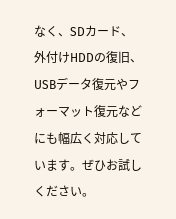なく、SDカード、外付けHDDの復旧、USBデータ復元やフォーマット復元などにも幅広く対応しています。ぜひお試しください。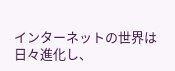インターネットの世界は日々進化し、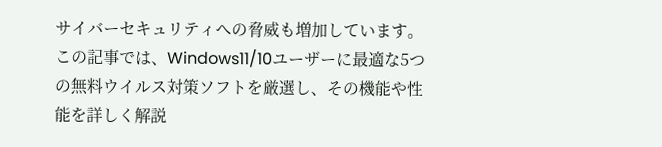サイバーセキュリティへの脅威も増加しています。この記事では、Windows11/10ユーザーに最適な5つの無料ウイルス対策ソフトを厳選し、その機能や性能を詳しく解説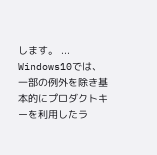します。 ...
Windows10では、一部の例外を除き基本的にプロダクトキーを利用したラ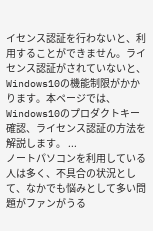イセンス認証を行わないと、利用することができません。ライセンス認証がされていないと、Windows10の機能制限がかかります。本ページでは、Windows10のプロダクトキー確認、ライセンス認証の方法を解説します。 ...
ノートパソコンを利用している人は多く、不具合の状況として、なかでも悩みとして多い問題がファンがうる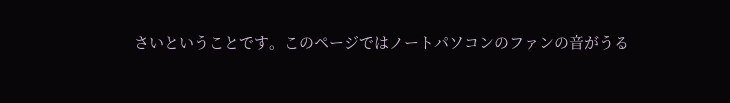さいということです。このページではノートパソコンのファンの音がうる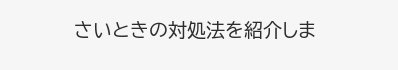さいときの対処法を紹介しま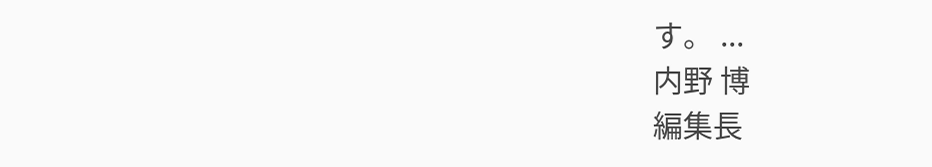す。 ...
内野 博
編集長